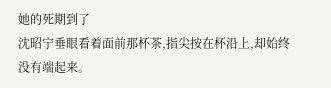她的死期到了
沈昭宁垂眼看着面前那杯茶,指尖按在杯沿上,却始终没有端起来。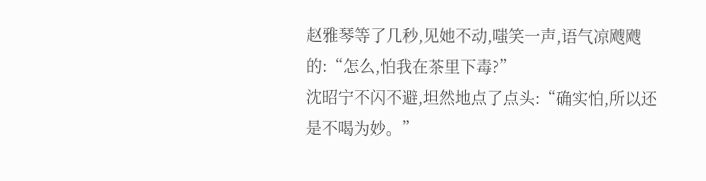赵雅琴等了几秒,见她不动,嗤笑一声,语气凉飕飕的:“怎么,怕我在茶里下毒?”
沈昭宁不闪不避,坦然地点了点头:“确实怕,所以还是不喝为妙。”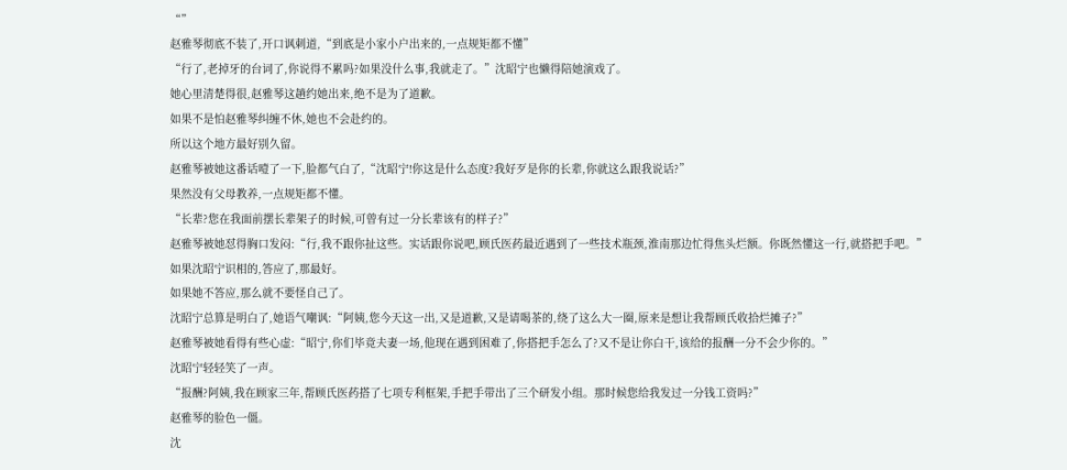“”
赵雅琴彻底不装了,开口讽刺道,“到底是小家小户出来的,一点规矩都不懂”
“行了,老掉牙的台词了,你说得不累吗?如果没什么事,我就走了。”沈昭宁也懒得陪她演戏了。
她心里清楚得很,赵雅琴这趟约她出来,绝不是为了道歉。
如果不是怕赵雅琴纠缠不休,她也不会赴约的。
所以这个地方最好别久留。
赵雅琴被她这番话噎了一下,脸都气白了,“沈昭宁!你这是什么态度?我好歹是你的长辈,你就这么跟我说话?”
果然没有父母教养,一点规矩都不懂。
“长辈?您在我面前摆长辈架子的时候,可曾有过一分长辈该有的样子?”
赵雅琴被她怼得胸口发闷:“行,我不跟你扯这些。实话跟你说吧,顾氏医药最近遇到了一些技术瓶颈,淮南那边忙得焦头烂额。你既然懂这一行,就搭把手吧。”
如果沈昭宁识相的,答应了,那最好。
如果她不答应,那么就不要怪自己了。
沈昭宁总算是明白了,她语气嘲讽:“阿姨,您今天这一出,又是道歉,又是请喝茶的,绕了这么大一圈,原来是想让我帮顾氏收拾烂摊子?”
赵雅琴被她看得有些心虚:“昭宁,你们毕竟夫妻一场,他现在遇到困难了,你搭把手怎么了?又不是让你白干,该给的报酬一分不会少你的。”
沈昭宁轻轻笑了一声。
“报酬?阿姨,我在顾家三年,帮顾氏医药搭了七项专利框架,手把手带出了三个研发小组。那时候您给我发过一分钱工资吗?”
赵雅琴的脸色一僵。
沈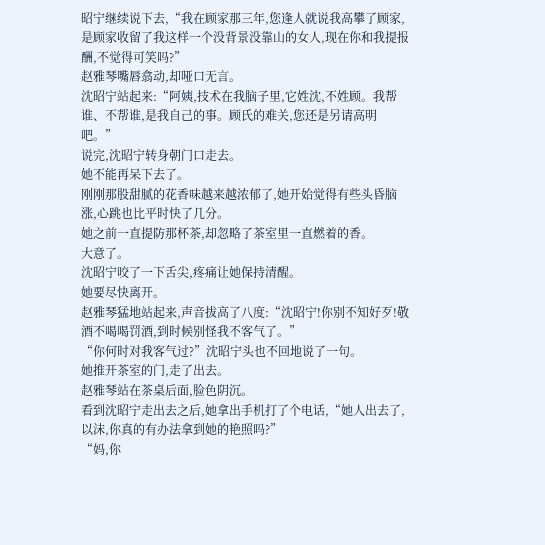昭宁继续说下去,“我在顾家那三年,您逢人就说我高攀了顾家,是顾家收留了我这样一个没背景没靠山的女人,现在你和我提报酬,不觉得可笑吗?”
赵雅琴嘴唇翕动,却哑口无言。
沈昭宁站起来:“阿姨,技术在我脑子里,它姓沈,不姓顾。我帮谁、不帮谁,是我自己的事。顾氏的难关,您还是另请高明吧。”
说完,沈昭宁转身朝门口走去。
她不能再呆下去了。
刚刚那股甜腻的花香味越来越浓郁了,她开始觉得有些头昏脑涨,心跳也比平时快了几分。
她之前一直提防那杯茶,却忽略了茶室里一直燃着的香。
大意了。
沈昭宁咬了一下舌尖,疼痛让她保持清醒。
她要尽快离开。
赵雅琴猛地站起来,声音拔高了八度:“沈昭宁!你别不知好歹!敬酒不喝喝罚酒,到时候别怪我不客气了。”
“你何时对我客气过?”沈昭宁头也不回地说了一句。
她推开茶室的门,走了出去。
赵雅琴站在茶桌后面,脸色阴沉。
看到沈昭宁走出去之后,她拿出手机打了个电话,“她人出去了,以沫,你真的有办法拿到她的艳照吗?”
“妈,你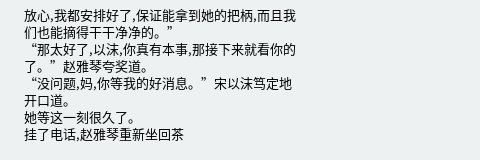放心,我都安排好了,保证能拿到她的把柄,而且我们也能摘得干干净净的。”
“那太好了,以沫,你真有本事,那接下来就看你的了。”赵雅琴夸奖道。
“没问题,妈,你等我的好消息。”宋以沫笃定地开口道。
她等这一刻很久了。
挂了电话,赵雅琴重新坐回茶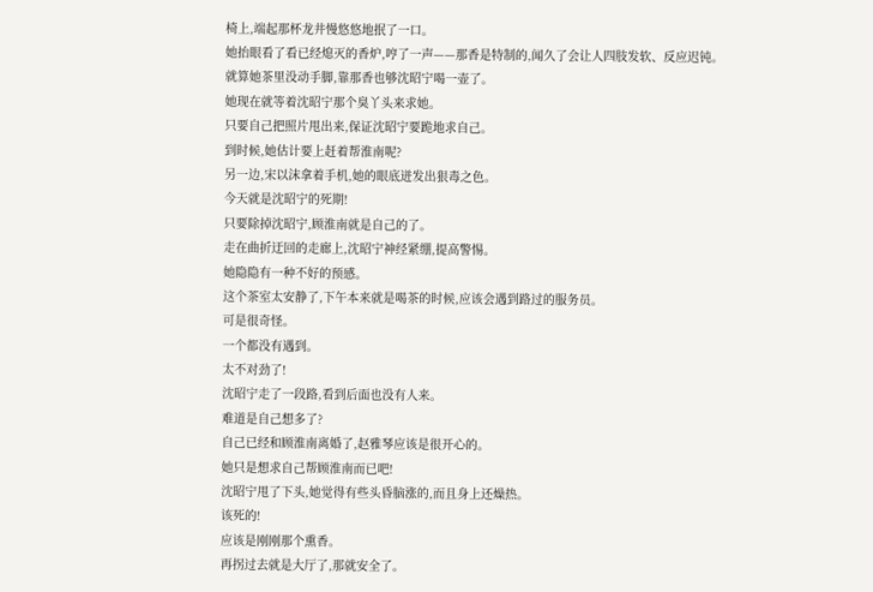椅上,端起那杯龙井慢悠悠地抿了一口。
她抬眼看了看已经熄灭的香炉,哼了一声——那香是特制的,闻久了会让人四肢发软、反应迟钝。
就算她茶里没动手脚,靠那香也够沈昭宁喝一壶了。
她现在就等着沈昭宁那个臭丫头来求她。
只要自己把照片甩出来,保证沈昭宁要跪地求自己。
到时候,她估计要上赶着帮淮南呢?
另一边,宋以沫拿着手机,她的眼底迸发出狠毒之色。
今天就是沈昭宁的死期!
只要除掉沈昭宁,顾淮南就是自己的了。
走在曲折迂回的走廊上,沈昭宁神经紧绷,提高警惕。
她隐隐有一种不好的预感。
这个茶室太安静了,下午本来就是喝茶的时候,应该会遇到路过的服务员。
可是很奇怪。
一个都没有遇到。
太不对劲了!
沈昭宁走了一段路,看到后面也没有人来。
难道是自己想多了?
自己已经和顾淮南离婚了,赵雅琴应该是很开心的。
她只是想求自己帮顾淮南而已吧!
沈昭宁甩了下头,她觉得有些头昏脑涨的,而且身上还燥热。
该死的!
应该是刚刚那个熏香。
再拐过去就是大厅了,那就安全了。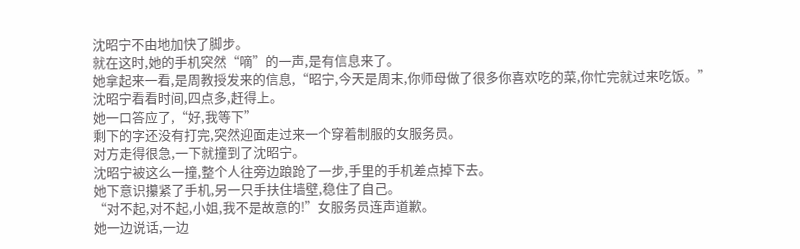沈昭宁不由地加快了脚步。
就在这时,她的手机突然“嘀”的一声,是有信息来了。
她拿起来一看,是周教授发来的信息,“昭宁,今天是周末,你师母做了很多你喜欢吃的菜,你忙完就过来吃饭。”
沈昭宁看看时间,四点多,赶得上。
她一口答应了,“好,我等下”
剩下的字还没有打完,突然迎面走过来一个穿着制服的女服务员。
对方走得很急,一下就撞到了沈昭宁。
沈昭宁被这么一撞,整个人往旁边踉跄了一步,手里的手机差点掉下去。
她下意识攥紧了手机,另一只手扶住墙壁,稳住了自己。
“对不起,对不起,小姐,我不是故意的!”女服务员连声道歉。
她一边说话,一边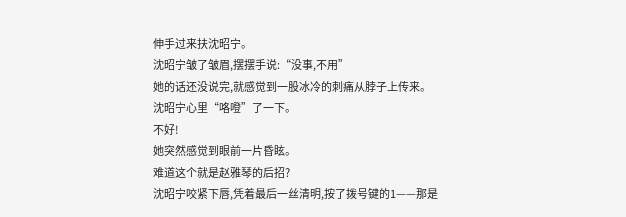伸手过来扶沈昭宁。
沈昭宁皱了皱眉,摆摆手说:“没事,不用”
她的话还没说完,就感觉到一股冰冷的刺痛从脖子上传来。
沈昭宁心里“咯噔”了一下。
不好!
她突然感觉到眼前一片昏眩。
难道这个就是赵雅琴的后招?
沈昭宁咬紧下唇,凭着最后一丝清明,按了拨号键的1——那是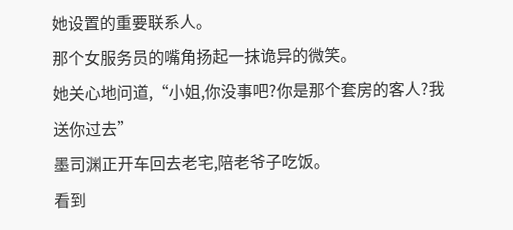她设置的重要联系人。
那个女服务员的嘴角扬起一抹诡异的微笑。
她关心地问道,“小姐,你没事吧?你是那个套房的客人?我送你过去”
墨司渊正开车回去老宅,陪老爷子吃饭。
看到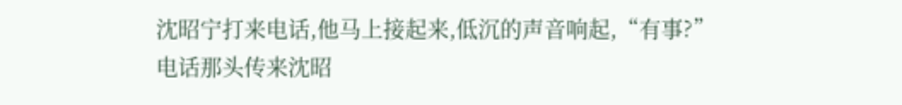沈昭宁打来电话,他马上接起来,低沉的声音响起,“有事?”
电话那头传来沈昭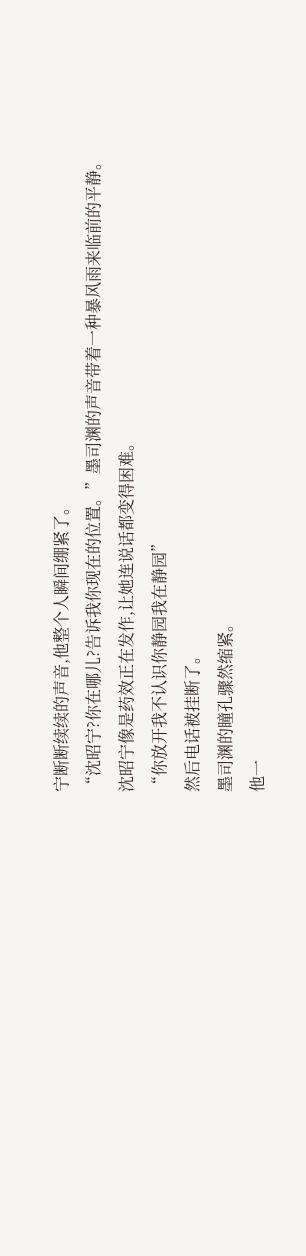宁断断续续的声音,他整个人瞬间绷紧了。
“沈昭宁?你在哪儿?告诉我你现在的位置。”墨司渊的声音带着一种暴风雨来临前的平静。
沈昭宁像是药效正在发作,让她连说话都变得困难。
“你放开我不认识你静园我在静园”
然后电话被挂断了。
墨司渊的瞳孔骤然缩紧。
他一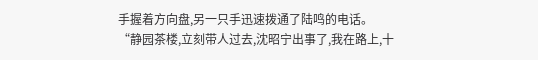手握着方向盘,另一只手迅速拨通了陆鸣的电话。
“静园茶楼,立刻带人过去,沈昭宁出事了,我在路上,十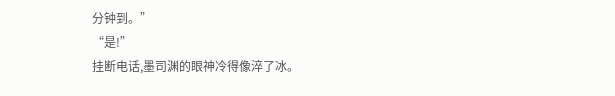分钟到。”
“是!”
挂断电话,墨司渊的眼神冷得像淬了冰。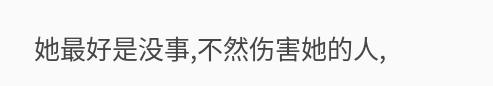她最好是没事,不然伤害她的人,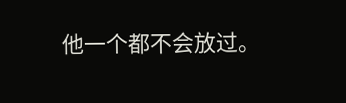他一个都不会放过。